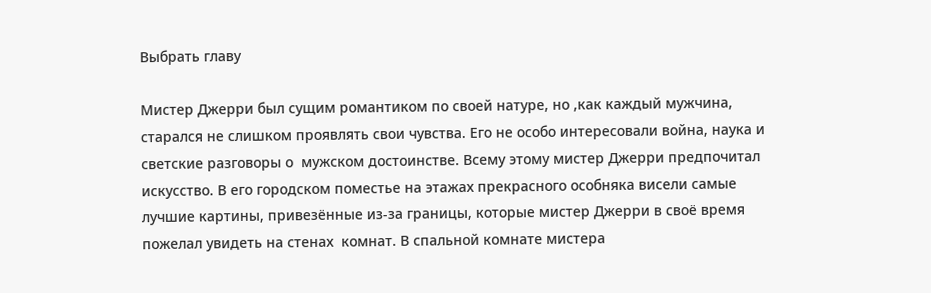Выбрать главу

Мистер Джерри был сущим романтиком по своей натуре, но ,как каждый мужчина, старался не слишком проявлять свои чувства. Его не особо интересовали война, наука и светские разговоры о  мужском достоинстве. Всему этому мистер Джерри предпочитал искусство. В его городском поместье на этажах прекрасного особняка висели самые лучшие картины, привезённые из-за границы, которые мистер Джерри в своё время пожелал увидеть на стенах  комнат. В спальной комнате мистера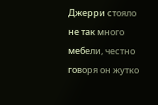Джерри стояло не так много мебели, честно говоря он жутко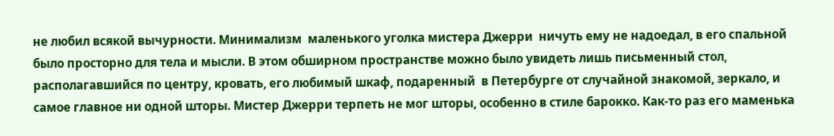не любил всякой вычурности. Минимализм  маленького уголка мистера Джерри  ничуть ему не надоедал, в его спальной было просторно для тела и мысли. В этом обширном пространстве можно было увидеть лишь письменный стол, располагавшийся по центру, кровать, его любимый шкаф, подаренный  в Петербурге от случайной знакомой, зеркало, и самое главное ни одной шторы. Мистер Джерри терпеть не мог шторы, особенно в стиле барокко. Как-то раз его маменька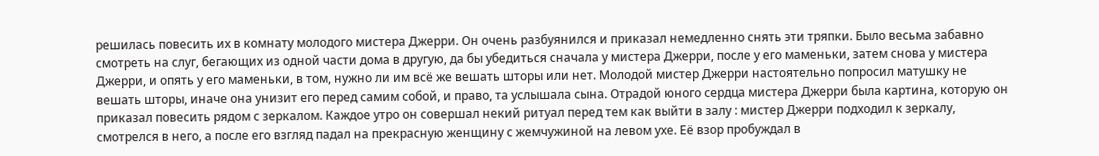решилась повесить их в комнату молодого мистера Джерри. Он очень разбуянился и приказал немедленно снять эти тряпки. Было весьма забавно смотреть на слуг, бегающих из одной части дома в другую, да бы убедиться сначала у мистера Джерри, после у его маменьки, затем снова у мистера Джерри, и опять у его маменьки, в том, нужно ли им всё же вешать шторы или нет. Молодой мистер Джерри настоятельно попросил матушку не вешать шторы, иначе она унизит его перед самим собой, и право, та услышала сына. Отрадой юного сердца мистера Джерри была картина, которую он приказал повесить рядом с зеркалом. Каждое утро он совершал некий ритуал перед тем как выйти в залу : мистер Джерри подходил к зеркалу, смотрелся в него, а после его взгляд падал на прекрасную женщину с жемчужиной на левом ухе. Её взор пробуждал в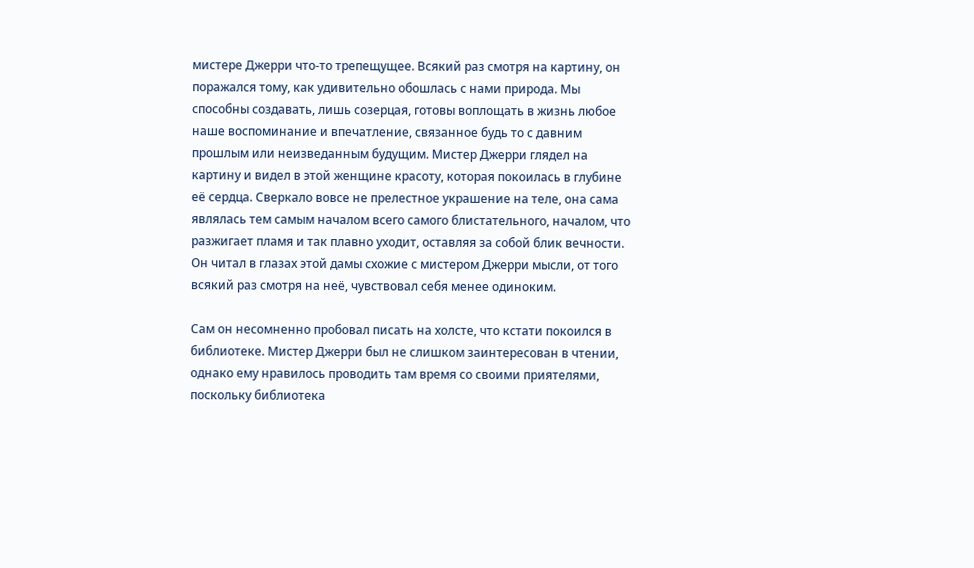мистере Джерри что-то трепещущее. Всякий раз смотря на картину, он поражался тому, как удивительно обошлась с нами природа. Мы способны создавать, лишь созерцая, готовы воплощать в жизнь любое наше воспоминание и впечатление, связанное будь то с давним прошлым или неизведанным будущим. Мистер Джерри глядел на картину и видел в этой женщине красоту, которая покоилась в глубине её сердца. Сверкало вовсе не прелестное украшение на теле, она сама являлась тем самым началом всего самого блистательного, началом, что разжигает пламя и так плавно уходит, оставляя за собой блик вечности. Он читал в глазах этой дамы схожие с мистером Джерри мысли, от того всякий раз смотря на неё, чувствовал себя менее одиноким.

Сам он несомненно пробовал писать на холсте, что кстати покоился в библиотеке. Мистер Джерри был не слишком заинтересован в чтении, однако ему нравилось проводить там время со своими приятелями, поскольку библиотека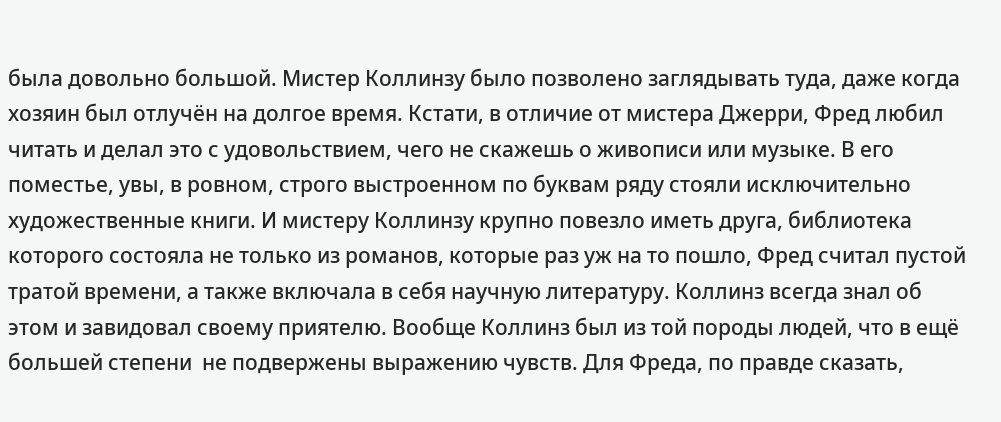была довольно большой. Мистер Коллинзу было позволено заглядывать туда, даже когда хозяин был отлучён на долгое время. Кстати, в отличие от мистера Джерри, Фред любил читать и делал это с удовольствием, чего не скажешь о живописи или музыке. В его поместье, увы, в ровном, строго выстроенном по буквам ряду стояли исключительно художественные книги. И мистеру Коллинзу крупно повезло иметь друга, библиотека которого состояла не только из романов, которые раз уж на то пошло, Фред считал пустой тратой времени, а также включала в себя научную литературу. Коллинз всегда знал об этом и завидовал своему приятелю. Вообще Коллинз был из той породы людей, что в ещё большей степени  не подвержены выражению чувств. Для Фреда, по правде сказать,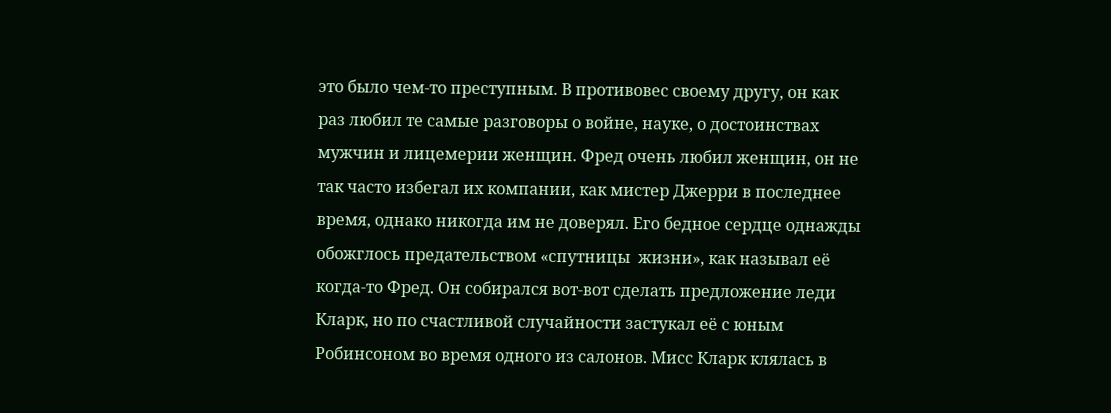это было чем-то преступным. В противовес своему другу, он как раз любил те самые разговоры о войне, науке, о достоинствах мужчин и лицемерии женщин. Фред очень любил женщин, он не так часто избегал их компании, как мистер Джерри в последнее время, однако никогда им не доверял. Его бедное сердце однажды обожглось предательством «спутницы  жизни», как называл её когда-то Фред. Он собирался вот-вот сделать предложение леди Кларк, но по счастливой случайности застукал её с юным Робинсоном во время одного из салонов. Мисс Кларк клялась в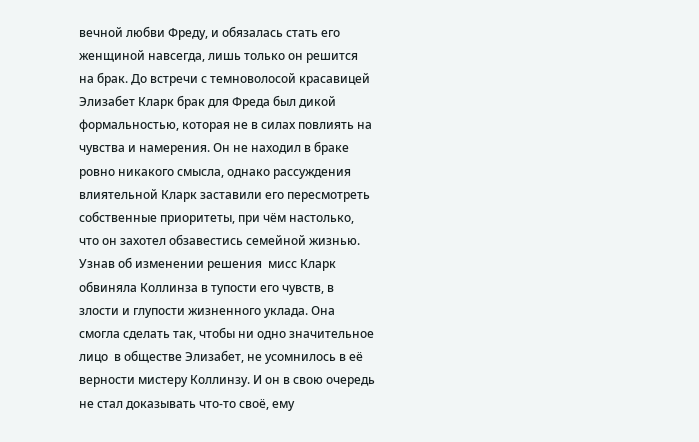вечной любви Фреду, и обязалась стать его женщиной навсегда, лишь только он решится на брак. До встречи с темноволосой красавицей Элизабет Кларк брак для Фреда был дикой формальностью, которая не в силах повлиять на чувства и намерения. Он не находил в браке ровно никакого смысла, однако рассуждения влиятельной Кларк заставили его пересмотреть собственные приоритеты, при чём настолько, что он захотел обзавестись семейной жизнью. Узнав об изменении решения  мисс Кларк обвиняла Коллинза в тупости его чувств, в злости и глупости жизненного уклада. Она смогла сделать так, чтобы ни одно значительное лицо  в обществе Элизабет, не усомнилось в её верности мистеру Коллинзу. И он в свою очередь не стал доказывать что-то своё, ему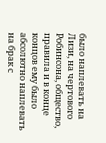было наплевать на Лизи, на чертового Робинсона, общество, правила и в конце концов ему было абсолютно наплевать на брак с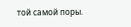той самой поры.